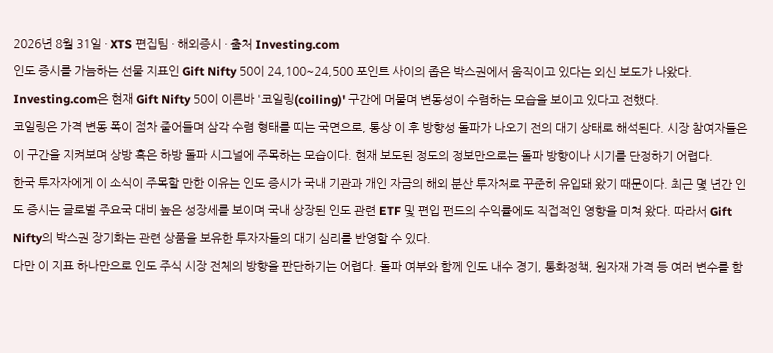2026년 8월 31일 · XTS 편집팀 · 해외증시 · 출처 Investing.com
인도 증시를 가늠하는 선물 지표인 Gift Nifty 50이 24,100~24,500 포인트 사이의 좁은 박스권에서 움직이고 있다는 외신 보도가 나왔다. Investing.com은 현재 Gift Nifty 50이 이른바 '코일링(coiling)' 구간에 머물며 변동성이 수렴하는 모습을 보이고 있다고 전했다.
코일링은 가격 변동 폭이 점차 줄어들며 삼각 수렴 형태를 띠는 국면으로, 통상 이 후 방향성 돌파가 나오기 전의 대기 상태로 해석된다. 시장 참여자들은 이 구간을 지켜보며 상방 혹은 하방 돌파 시그널에 주목하는 모습이다. 현재 보도된 정도의 정보만으로는 돌파 방향이나 시기를 단정하기 어렵다.
한국 투자자에게 이 소식이 주목할 만한 이유는 인도 증시가 국내 기관과 개인 자금의 해외 분산 투자처로 꾸준히 유입돼 왔기 때문이다. 최근 몇 년간 인도 증시는 글로벌 주요국 대비 높은 성장세를 보이며 국내 상장된 인도 관련 ETF 및 편입 펀드의 수익률에도 직접적인 영향을 미쳐 왔다. 따라서 Gift Nifty의 박스권 장기화는 관련 상품을 보유한 투자자들의 대기 심리를 반영할 수 있다.
다만 이 지표 하나만으로 인도 주식 시장 전체의 방향을 판단하기는 어렵다. 돌파 여부와 함께 인도 내수 경기, 통화정책, 원자재 가격 등 여러 변수를 함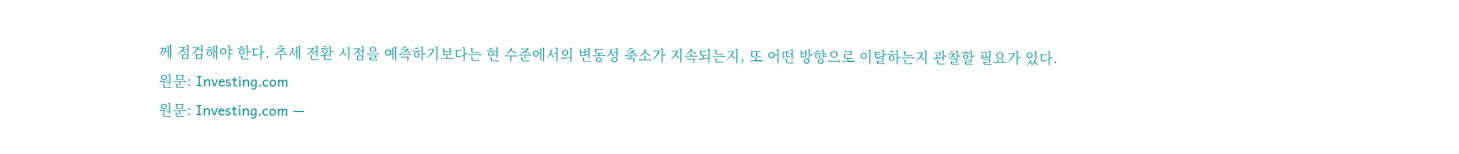께 점검해야 한다. 추세 전환 시점을 예측하기보다는 현 수준에서의 변동성 축소가 지속되는지, 또 어떤 방향으로 이탈하는지 관찰할 필요가 있다.
원문: Investing.com
원문: Investing.com —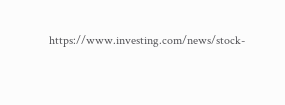https://www.investing.com/news/stock-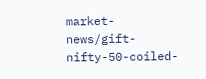market-news/gift-nifty-50-coiled-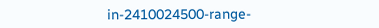in-2410024500-range-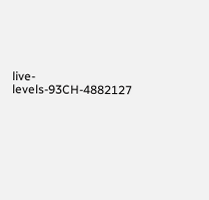live-levels-93CH-4882127